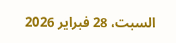السبت، 28 فبراير 2026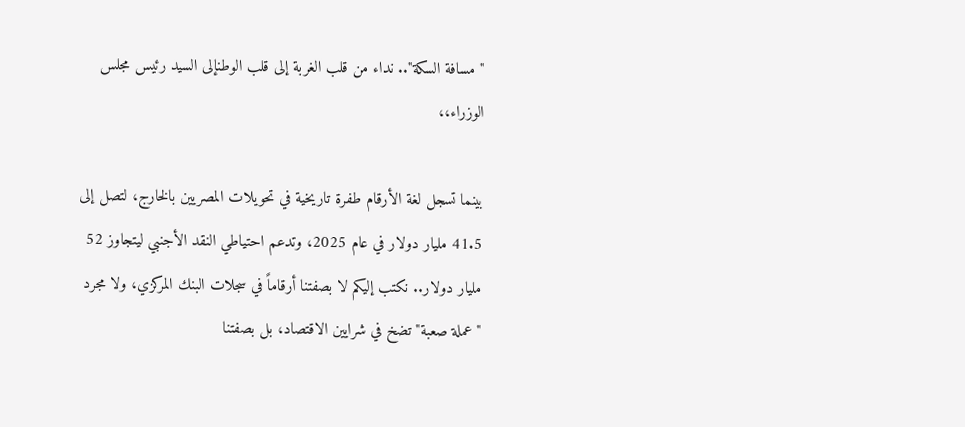"مسافة السكة".. نداء من قلب الغربة إلى قلب الوطنإلى السيد رئيس مجلس الوزراء،،

بينما تسجل لغة الأرقام طفرة تاريخية في تحويلات المصريين بالخارج، لتصل إلى 41.5 مليار دولار في عام 2025، وتدعم احتياطي النقد الأجنبي ليتجاوز 52 مليار دولار.. نكتب إليكم لا بصفتنا أرقاماً في سجلات البنك المركزي، ولا مجرد "عملة صعبة" تضخ في شرايين الاقتصاد، بل بصفتنا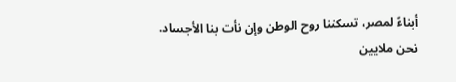أبناءً لمصر، تسكننا روح الوطن وإن نأت بنا الأجساد.
نحن ملايين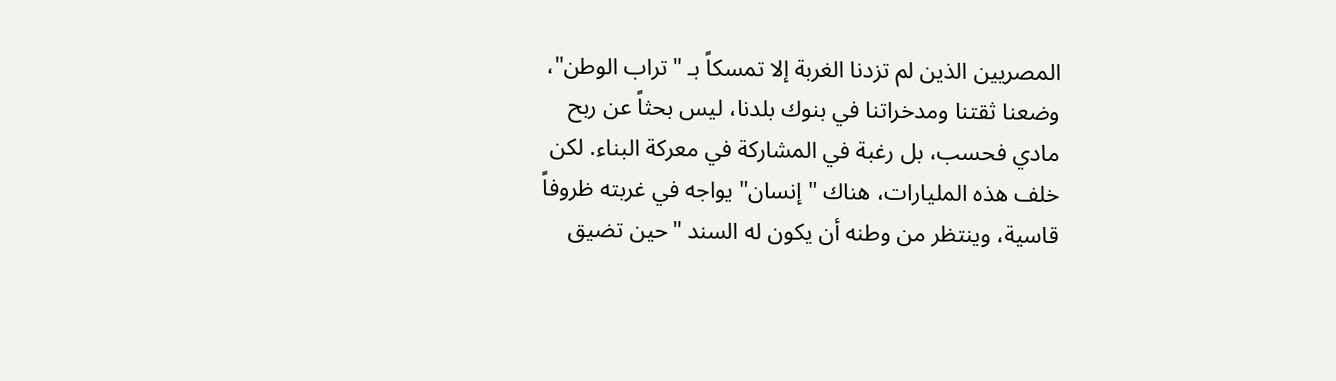المصريين الذين لم تزدنا الغربة إلا تمسكاً بـ "تراب الوطن"، وضعنا ثقتنا ومدخراتنا في بنوك بلدنا، ليس بحثاً عن ربح مادي فحسب، بل رغبة في المشاركة في معركة البناء. لكن خلف هذه المليارات، هناك "إنسان" يواجه في غربته ظروفاً قاسية، وينتظر من وطنه أن يكون له السند "حين تضيق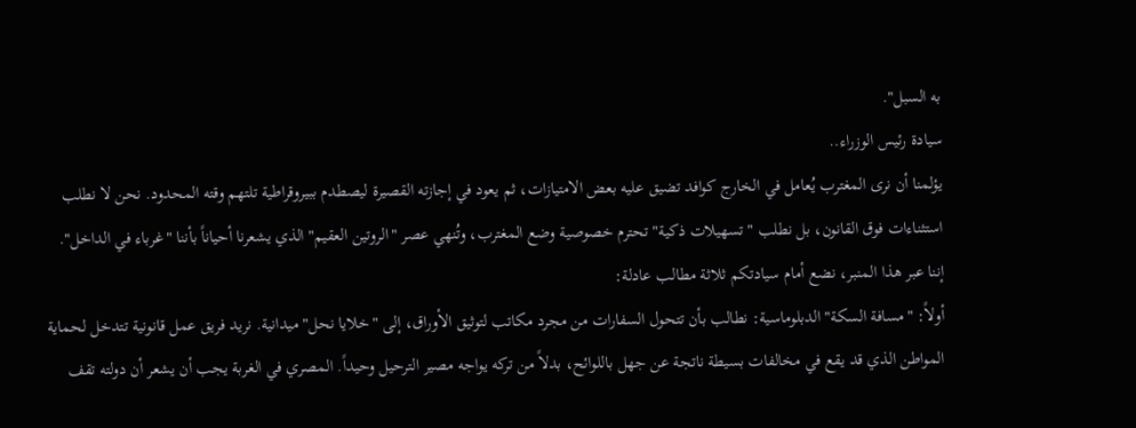به السبل".
سيادة رئيس الوزراء..
يؤلمنا أن نرى المغترب يُعامل في الخارج كوافد تضيق عليه بعض الامتيازات، ثم يعود في إجازته القصيرة ليصطدم ببيروقراطية تلتهم وقته المحدود. نحن لا نطلب استثناءات فوق القانون، بل نطلب "تسهيلات ذكية" تحترم خصوصية وضع المغترب، وتُنهي عصر "الروتين العقيم" الذي يشعرنا أحياناً بأننا "غرباء في الداخل".
إننا عبر هذا المنبر، نضع أمام سيادتكم ثلاثة مطالب عادلة:
أولاً: "مسافة السكة" الدبلوماسية: نطالب بأن تتحول السفارات من مجرد مكاتب لتوثيق الأوراق، إلى "خلايا نحل" ميدانية. نريد فريق عمل قانونية تتدخل لحماية المواطن الذي قد يقع في مخالفات بسيطة ناتجة عن جهل باللوائح، بدلاً من تركه يواجه مصير الترحيل وحيداً. المصري في الغربة يجب أن يشعر أن دولته تقف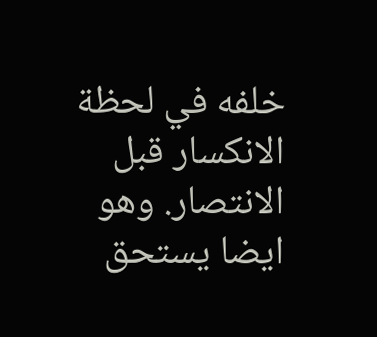خلفه في لحظة الانكسار قبل الانتصار. وهو ايضا يستحق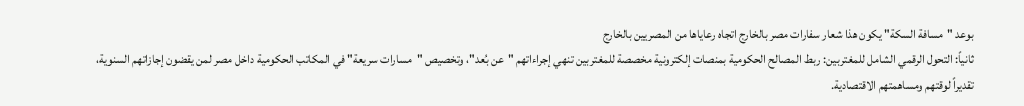بوعد "مسافة السكة" يكون هذا شعار سفارات مصر بالخارج اتجاه رعاياها من المصريين بالخارج
ثانياً: التحول الرقمي الشامل للمغتربين: ربط المصالح الحكومية بمنصات إلكترونية مخصصة للمغتربين تنهي إجراءاتهم "عن بُعد"، وتخصيص "مسارات سريعة" في المكاتب الحكومية داخل مصر لمن يقضون إجازاتهم السنوية، تقديراً لوقتهم ومساهمتهم الاقتصادية.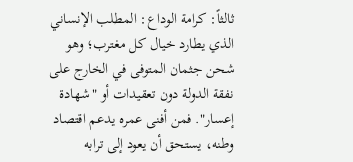ثالثاً: كرامة الوداع: المطلب الإنساني الذي يطارد خيال كل مغترب؛ وهو شحن جثمان المتوفى في الخارج على نفقة الدولة دون تعقيدات أو "شهادة إعسار". فمن أفنى عمره يدعم اقتصاد وطنه، يستحق أن يعود إلى ترابه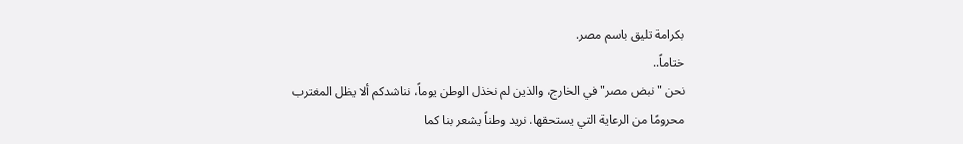بكرامة تليق باسم مصر.
ختاماً..
نحن "نبض مصر" في الخارج، والذين لم نخذل الوطن يوماً، نناشدكم ألا يظل المغترب محرومًا من الرعاية التي يستحقها. نريد وطناً يشعر بنا كما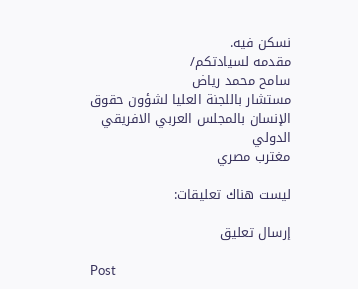نسكن فيه.
مقدمه لسيادتكم/
سامح محمد رياض
مستشار باللجنة العليا لشؤون حقوق الإنسان بالمجلس العربي الافريقي الدولي
مغترب مصري

ليست هناك تعليقات:

إرسال تعليق

Post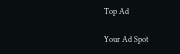Top Ad

Your Ad Spot